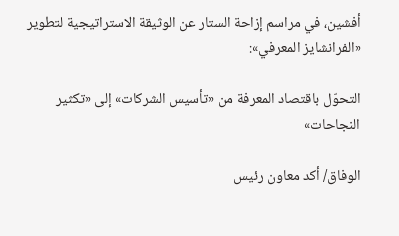أفشين، في مراسم إزاحة الستار عن الوثيقة الاستراتيجية لتطوير «الفرانشايز المعرفي»:

التحوّل باقتصاد المعرفة من «تأسيس الشركات» إلى «تكثير النجاحات»

الوفاق/ أكد معاون رئيس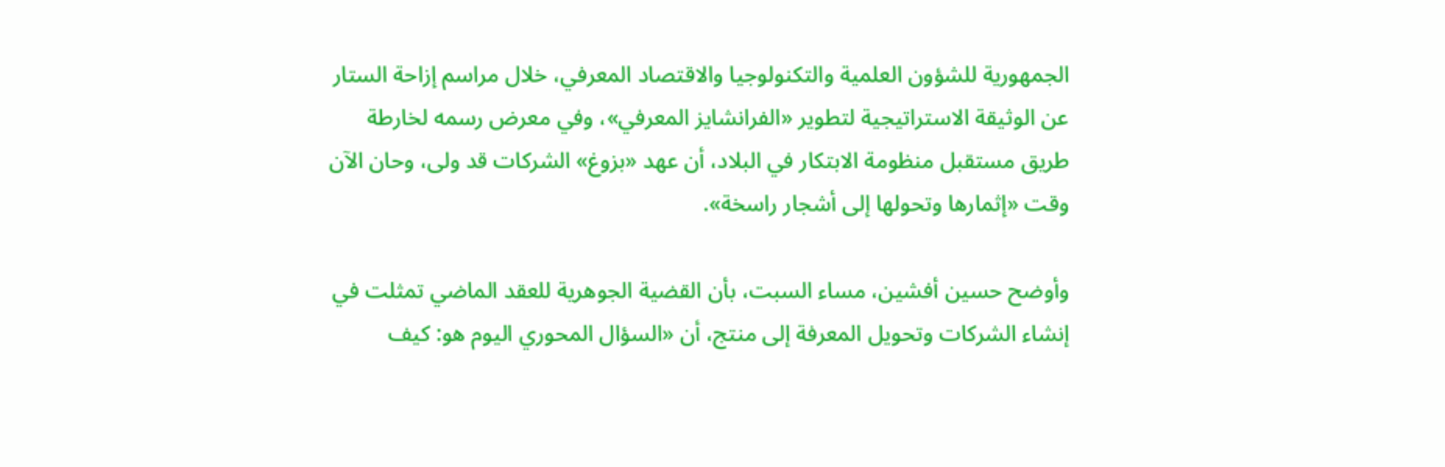الجمهورية للشؤون العلمية والتكنولوجيا والاقتصاد المعرفي، خلال مراسم إزاحة الستار عن الوثيقة الاستراتيجية لتطوير «الفرانشايز المعرفي»، وفي معرض رسمه لخارطة طريق مستقبل منظومة الابتكار في البلاد، أن عهد «بزوغ» الشركات قد ولى، وحان الآن وقت «إثمارها وتحولها إلى أشجار راسخة».

وأوضح حسين أفشين، مساء السبت، بأن القضية الجوهرية للعقد الماضي تمثلت في إنشاء الشركات وتحويل المعرفة إلى منتج، أن «السؤال المحوري اليوم هو: كيف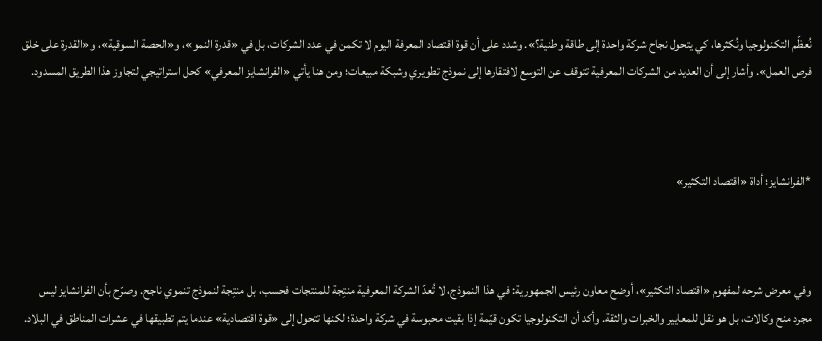نُعظّم التكنولوجيا ونُكثرها، كي يتحول نجاح شركة واحدة إلى طاقة وطنية؟». وشدد على أن قوة اقتصاد المعرفة اليوم لا تكمن في عدد الشركات، بل في «قدرة النمو»، و«الحصة السوقية»، و«القدرة على خلق فرص العمل». وأشار إلى أن العديد من الشركات المعرفية تتوقف عن التوسع لافتقارها إلى نموذج تطويري وشبكة مبيعات؛ ومن هنا يأتي «الفرانشايز المعرفي» كحل استراتيجي لتجاوز هذا الطريق المسدود.



*الفرانشايز؛ أداة «اقتصاد التكثير»



وفي معرض شرحه لمفهوم «اقتصاد التكثير»، أوضح معاون رئيس الجمهورية: في هذا النموذج، لا تُعدّ الشركة المعرفية منتِجة للمنتجات فحسب، بل منتِجة لنموذج تنموي ناجح. وصرّح بأن الفرانشايز ليس مجرد منح وكالات، بل هو نقل للمعايير والخبرات والثقة. وأكد أن التكنولوجيا تكون قيّمة إذا بقيت محبوسة في شركة واحدة؛ لكنها تتحول إلى «قوة اقتصادية» عندما يتم تطبيقها في عشرات المناطق في البلاد.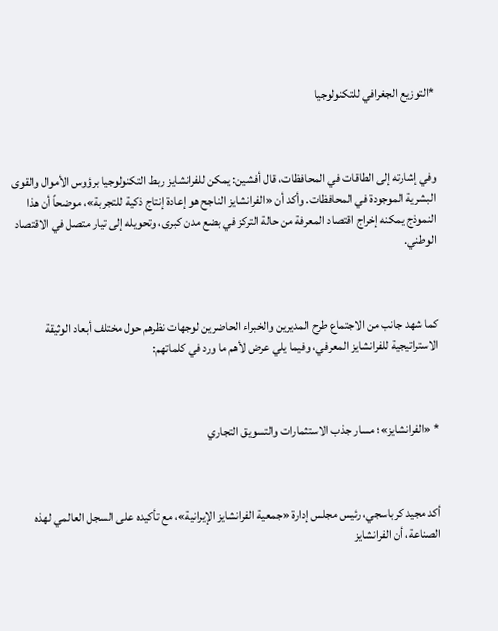*التوزيع الجغرافي للتكنولوجيا



وفي إشارته إلى الطاقات في المحافظات، قال أفشين: يمكن للفرانشايز ربط التكنولوجيا برؤوس الأموال والقوى البشرية الموجودة في المحافظات. وأكد أن «الفرانشايز الناجح هو إعادة إنتاج ذكية للتجربة»، موضحاً أن هذا النموذج يمكنه إخراج اقتصاد المعرفة من حالة التركز في بضع مدن كبرى، وتحويله إلى تيار متصل في الاقتصاد الوطني.



كما شهد جانب من الاجتماع طرح المديرين والخبراء الحاضرين لوجهات نظرهم حول مختلف أبعاد الوثيقة الاستراتيجية للفرانشايز المعرفي، وفيما يلي عرض لأهم ما ورد في كلماتهم:



* «الفرانشايز»؛ مسار جذب الاستثمارات والتسويق التجاري



أكد مجيد كرباسجي، رئيس مجلس إدارة «جمعية الفرانشايز الإيرانية»، مع تأكيده على السجل العالمي لهذه الصناعة، أن الفرانشايز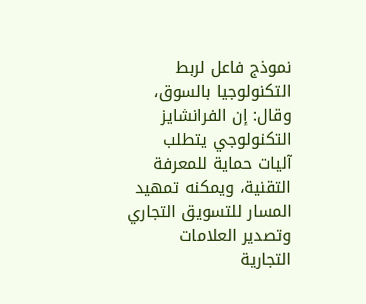نموذج فاعل لربط التكنولوجيا بالسوق، وقال: إن الفرانشايز التكنولوجي يتطلب آليات حماية للمعرفة التقنية، ويمكنه تمهيد المسار للتسويق التجاري وتصدير العلامات التجارية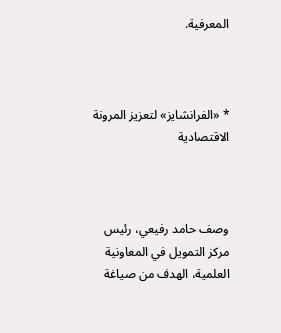المعرفية.



* «الفرانشايز» لتعزيز المرونة الاقتصادية



وصف حامد رفيعي، رئيس مركز التمويل في المعاونية العلمية، الهدف من صياغة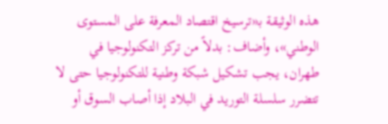هذه الوثيقة بـ«ترسيخ اقتصاد المعرفة على المستوى الوطني»، وأضاف: بدلاً من تركز التكنولوجيا في طهران، يجب تشكيل شبكة وطنية للتكنولوجيا حتى لا تتضرر سلسلة التوريد في البلاد إذا أصاب السوق أو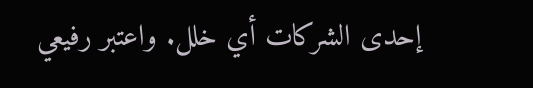إحدى الشركات أي خلل. واعتبر رفيعي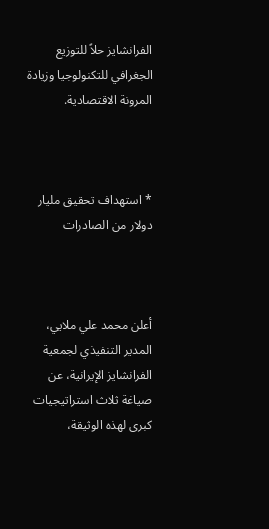الفرانشايز حلاً للتوزيع الجغرافي للتكنولوجيا وزيادة المرونة الاقتصادية.



* استهداف تحقيق مليار دولار من الصادرات



أعلن محمد علي ملايي، المدير التنفيذي لجمعية الفرانشايز الإيرانية، عن صياغة ثلاث استراتيجيات كبرى لهذه الوثيقة،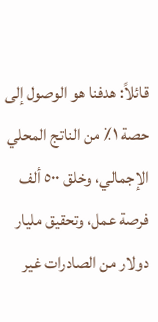قائلاً: هدفنا هو الوصول إلى حصة ١٪ من الناتج المحلي الإجمالي، وخلق ٥٠٠ ألف فرصة عمل، وتحقيق مليار دولار من الصادرات غير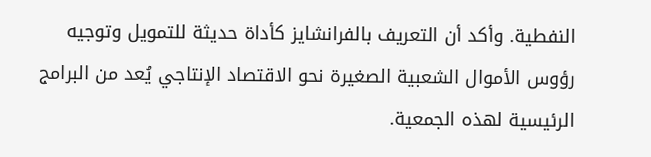النفطية. وأكد أن التعريف بالفرانشايز كأداة حديثة للتمويل وتوجيه رؤوس الأموال الشعبية الصغيرة نحو الاقتصاد الإنتاجي يُعد من البرامج الرئيسية لهذه الجمعية.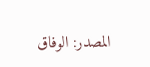المصدر: الوفاق